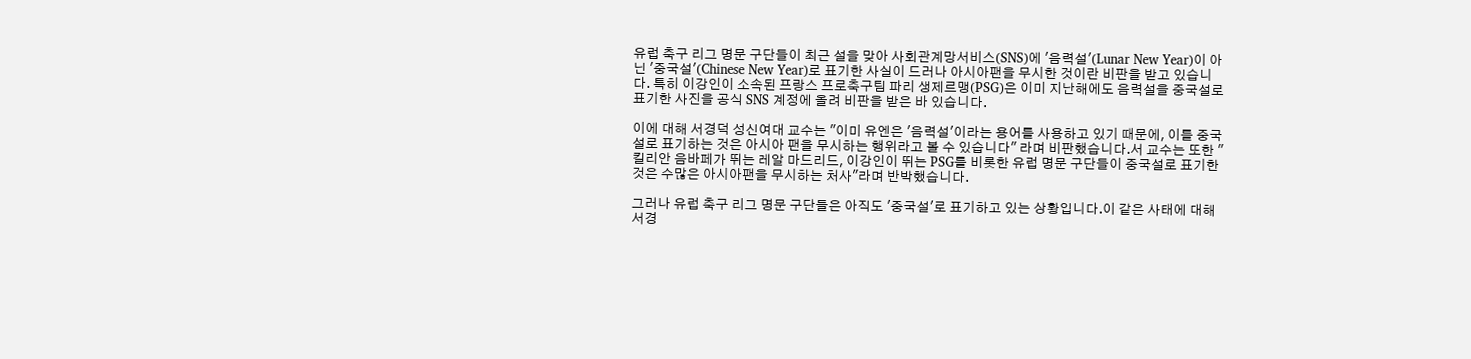유럽 축구 리그 명문 구단들이 최근 설을 맞아 사회관계망서비스(SNS)에 '음력설'(Lunar New Year)이 아닌 '중국설'(Chinese New Year)로 표기한 사실이 드러나 아시아팬을 무시한 것이란 비판을 받고 있습니다. 특히 이강인이 소속된 프랑스 프로축구팀 파리 생제르맹(PSG)은 이미 지난해에도 음력설을 중국설로 표기한 사진을 공식 SNS 계정에 올려 비판을 받은 바 있습니다.

이에 대해 서경덕 성신여대 교수는 "이미 유엔은 '음력설'이라는 용어를 사용하고 있기 때문에, 이를 중국설로 표기하는 것은 아시아 팬을 무시하는 행위라고 볼 수 있습니다" 라며 비판했습니다.서 교수는 또한 "킬리안 음바페가 뛰는 레알 마드리드, 이강인이 뛰는 PSG를 비롯한 유럽 명문 구단들이 중국설로 표기한 것은 수많은 아시아팬을 무시하는 처사"라며 반박했습니다.

그러나 유럽 축구 리그 명문 구단들은 아직도 '중국설'로 표기하고 있는 상황입니다.이 같은 사태에 대해 서경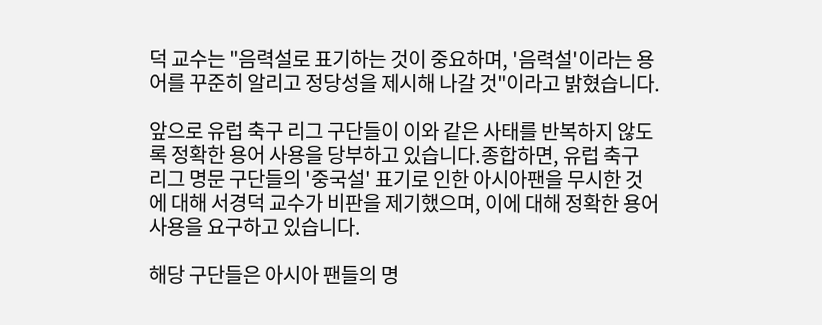덕 교수는 "음력설로 표기하는 것이 중요하며, '음력설'이라는 용어를 꾸준히 알리고 정당성을 제시해 나갈 것"이라고 밝혔습니다.

앞으로 유럽 축구 리그 구단들이 이와 같은 사태를 반복하지 않도록 정확한 용어 사용을 당부하고 있습니다.종합하면, 유럽 축구 리그 명문 구단들의 '중국설' 표기로 인한 아시아팬을 무시한 것에 대해 서경덕 교수가 비판을 제기했으며, 이에 대해 정확한 용어 사용을 요구하고 있습니다.

해당 구단들은 아시아 팬들의 명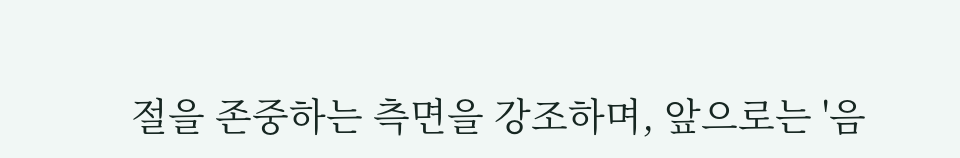절을 존중하는 측면을 강조하며, 앞으로는 '음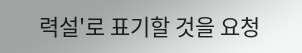력설'로 표기할 것을 요청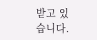받고 있습니다.